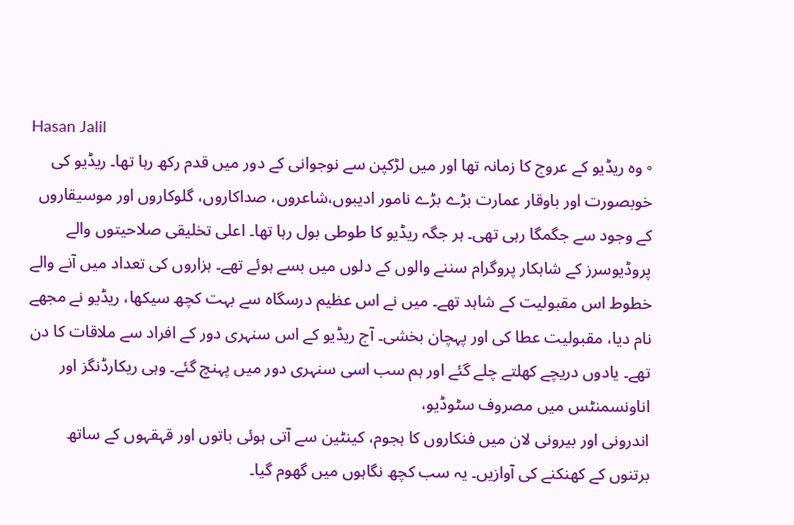Hasan Jalil
◦ وہ ریڈیو کے عروج کا زمانہ تھا اور میں لڑکپن سے نوجوانی کے دور میں قدم رکھ رہا تھا۔ ریڈیو کی خوبصورت اور باوقار عمارت بڑے بڑے نامور ادیبوں،شاعروں، صداکاروں، گلوکاروں اور موسیقاروں کے وجود سے جگمگا رہی تھی۔ ہر جگہ ریڈیو کا طوطی بول رہا تھا۔ اعلی تخلیقی صلاحیتوں والے پروڈیوسرز کے شاہکار پروگرام سننے والوں کے دلوں میں بسے ہوئے تھے۔ ہزاروں کی تعداد میں آنے والے خطوط اس مقبولیت کے شاہد تھے۔ میں نے اس عظیم درسگاہ سے بہت کچھ سیکھا، ریڈیو نے مجھے نام دیا، مقبولیت عطا کی اور پہچان بخشی۔ آج ریڈیو کے اس سنہری دور کے افراد سے ملاقات کا دن تھے۔ یادوں دریچے کھلتے چلے گئے اور ہم سب اسی سنہری دور میں پہنچ گئے۔ وہی ریکارڈنگز اور اناونسمنٹس میں مصروف سٹوڈیو،
اندرونی اور بیرونی لان میں فنکاروں کا ہجوم، کینٹین سے آتی ہوئی باتوں اور قہقہوں کے ساتھ برتنوں کے کھنکنے کی آوازیں۔ یہ سب کچھ نگاہوں میں گھوم گیا۔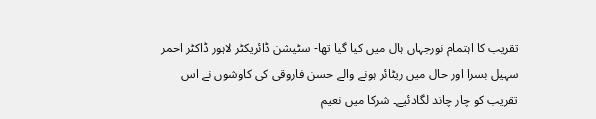تقریب کا اہتمام نورجہاں ہال میں کیا گیا تھا- سٹیشن ڈائریکٹر لاہور ڈاکٹر احمر سہیل بسرا اور حال میں ریٹائر ہونے والے حسن فاروقی کی کاوشوں نے اس تقریب کو چار چاند لگادئیے۔ شرکا میں نعیم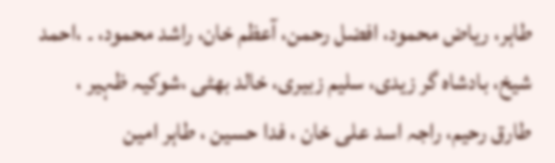طاہر، ریاض محمود، افضل رحمن، آعظم خان، راشد محمود، ۔ ،احمد شیخ، بادشاہ گر زیدی، سلیم زبیری، خالد بھٹی ،شوکیہ ظہیر ، طارق رحیم، راجہ اسد علی خان ، فدا حسین ، طاہر امین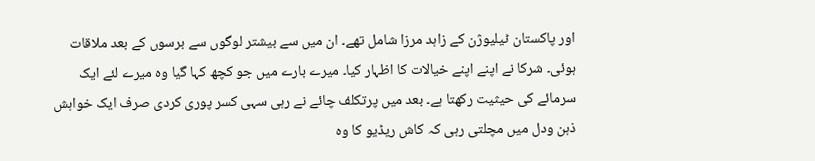اور پاکستان ٹیلیوژن کے زاہد مرزا شامل تھے۔ ان میں سے بیشتر لوگوں سے برسوں کے بعد ملاقات ہوئی۔ شرکا نے اپنے اپنے خیالات کا اظہار کیا۔ میرے بارے میں جو کچھ کہا گیا وہ میرے لئے ایک سرمائے کی حیثیت رکھتا ہے۔ بعد میں پرتکلف چائے نے رہی سہی کسر پوری کردی صرف ایک خواہش ذہن ودل میں مچلتی رہی کہ کاش ریڈیو کا وہ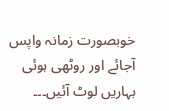خوبصورت زمانہ واپس آجائے اور روٹھی ہوئی بہاریں لوٹ آئیں۔۔۔